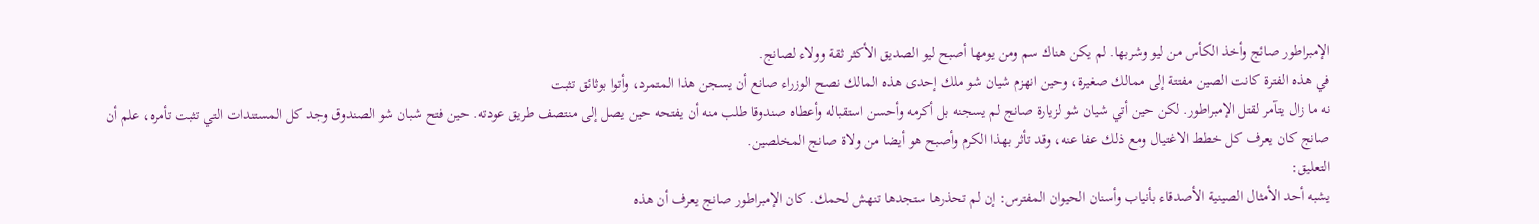الإمبراطور صائج وأخذ الكأس من ليو وشربها. لم يكن هناك سم ومن يومها أصبح ليو الصديق الأكثر ثقة وولاء لصانج.
في هذه الفترة كانت الصين مفتتة إلى ممالك صغيرة، وحين انهزم شيان شو ملك إحدى هذه المالك نصح الوزراء صانع أن يسجن هذا المتمرد، وأتوا بوثائق تثبت
نه ما زال يتآمر لقتل الإمبراطور. لكن حين أتي شيان شو لزيارة صانج لم يسجنه بل أكرمه وأحسن استقباله وأعطاه صندوقا طلب منه أن يفتحه حين يصل إلى منتصف طريق عودته. حين فتح شبان شو الصندوق وجد كل المستندات التي تثبت تأمره، علم أن صانج كان يعرف كل خطط الاغتيال ومع ذلك عفا عنه، وقد تأثر بهذا الكرم وأصبح هو أيضا من ولاة صانج المخلصين.
التعليق:
يشبه أحد الأمثال الصينية الأصدقاء بأنياب وأسنان الحيوان المفترس: إن لم تحذرها ستجدها تنهش لحمك. كان الإمبراطور صانج يعرف أن هذه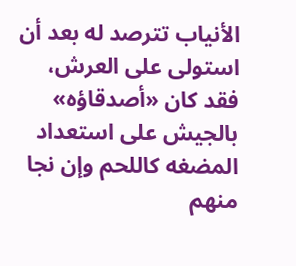الأنياب تترصد له بعد أن استولى على العرش، فقد كان «أصدقاؤه» بالجيش على استعداد المضغه كاللحم وإن نجا منهم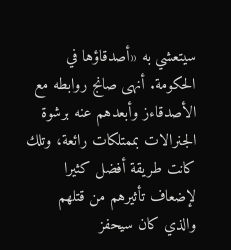سيتعشي به «أصدقاؤها في الحكومة. أنهى صانج روابطه مع الأصدقاءز وأبعدهم عنه برشوة الجنرالات بممتلكات رائعة، وتلك كانت طريقة أفضل كثيرا لإضعاف تأثيرهم من قتلهم والذي كان سيحفز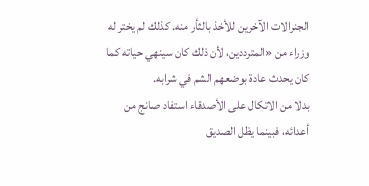الجنرالات الآخرين للأخذ بالثأر منه. كذلك لم يختر له وزراء من «المترددين، لأن ذلك كان سينهي حياته كما كان يحدث عادة بوضعهم الشم في شرابه.
بدلا من الاتكال على الأصدقاء استفاد صانج من أعدائه، فبينما يظل الصديق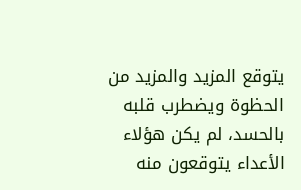يتوقع المزيد والمزيد من الحظوة ويضطرب قلبه بالحسد، لم يكن هؤلاء الأعداء يتوقعون منه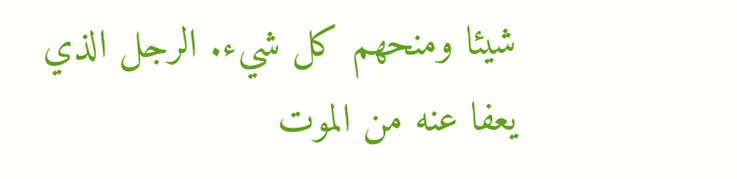شيئا ومنحهم كل شيء. الرجل الذي يعفا عنه من الموت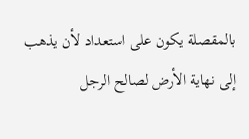بالمقصلة يكون على استعداد لأن يذهب إلى نهاية الأرض لصالح الرجل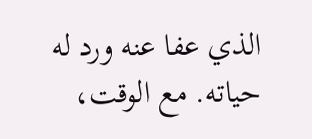الذي عفا عنه ورد له حياته. مع الوقت،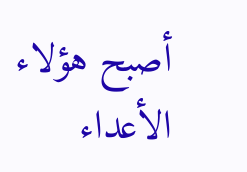أصبح هؤلاء الأعداء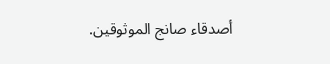أصدقاء صانج الموثوقين.